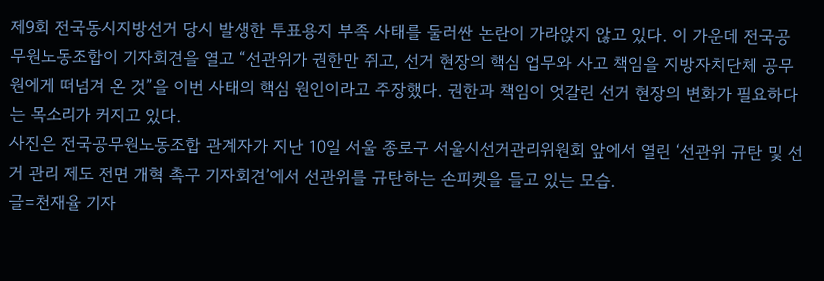제9회 전국동시지방선거 당시 발생한 투표용지 부족 사태를 둘러싼 논란이 가라앉지 않고 있다. 이 가운데 전국공무원노동조합이 기자회견을 열고 “선관위가 권한만 쥐고, 선거 현장의 핵심 업무와 사고 책임을 지방자치단체 공무원에게 떠넘겨 온 것”을 이번 사태의 핵심 원인이라고 주장했다. 권한과 책임이 엇갈린 선거 현장의 변화가 필요하다는 목소리가 커지고 있다.
사진은 전국공무원노동조합 관계자가 지난 10일 서울 종로구 서울시선거관리위원회 앞에서 열린 ‘선관위 규탄 및 선거 관리 제도 전면 개혁 촉구 기자회견’에서 선관위를 규탄하는 손피켓을 들고 있는 모습.
글=천재율 기자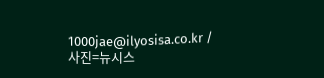1000jae@ilyosisa.co.kr / 사진=뉴시스